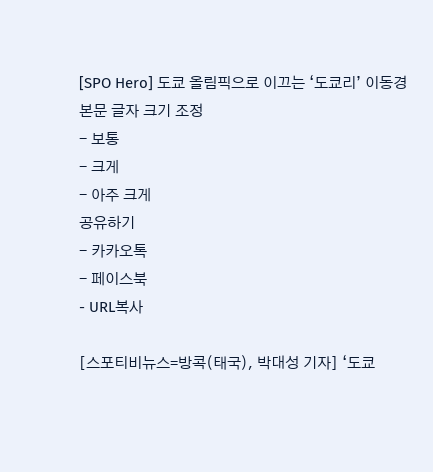[SPO Hero] 도쿄 올림픽으로 이끄는 ‘도쿄리’ 이동경
본문 글자 크기 조정
- 보통
- 크게
- 아주 크게
공유하기
- 카카오톡
- 페이스북
- URL복사

[스포티비뉴스=방콕(태국), 박대성 기자] ‘도쿄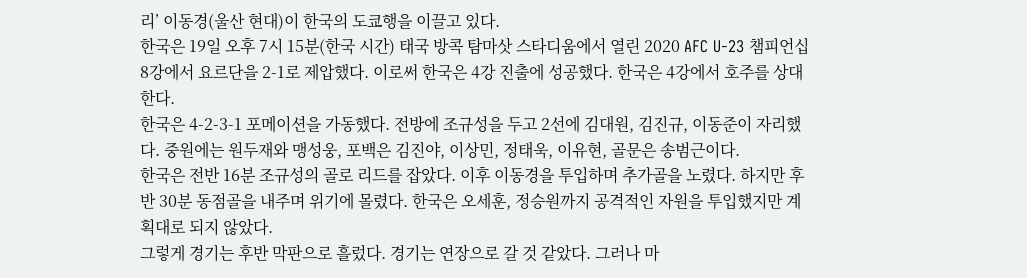리’ 이동경(울산 현대)이 한국의 도쿄행을 이끌고 있다.
한국은 19일 오후 7시 15분(한국 시간) 태국 방콕 탐마삿 스타디움에서 열린 2020 AFC U-23 챔피언십 8강에서 요르단을 2-1로 제압했다. 이로써 한국은 4강 진출에 성공했다. 한국은 4강에서 호주를 상대한다.
한국은 4-2-3-1 포메이션을 가동했다. 전방에 조규성을 두고 2선에 김대원, 김진규, 이동준이 자리했다. 중원에는 원두재와 맹성웅, 포백은 김진야, 이상민, 정태욱, 이유현, 골문은 송범근이다.
한국은 전반 16분 조규성의 골로 리드를 잡았다. 이후 이동경을 투입하며 추가골을 노렸다. 하지만 후반 30분 동점골을 내주며 위기에 몰렸다. 한국은 오세훈, 정승원까지 공격적인 자원을 투입했지만 계획대로 되지 않았다.
그렇게 경기는 후반 막판으로 흘렀다. 경기는 연장으로 갈 것 같았다. 그러나 마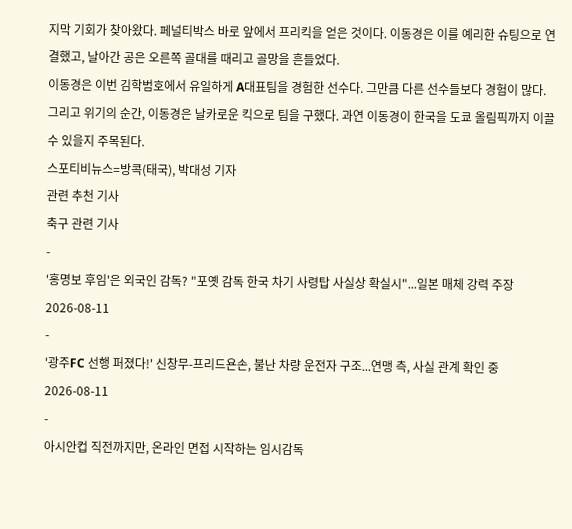지막 기회가 찾아왔다. 페널티박스 바로 앞에서 프리킥을 얻은 것이다. 이동경은 이를 예리한 슈팅으로 연결했고, 날아간 공은 오른쪽 골대를 때리고 골망을 흔들었다.
이동경은 이번 김학범호에서 유일하게 A대표팀을 경험한 선수다. 그만큼 다른 선수들보다 경험이 많다. 그리고 위기의 순간, 이동경은 날카로운 킥으로 팀을 구했다. 과연 이동경이 한국을 도쿄 올림픽까지 이끌 수 있을지 주목된다.
스포티비뉴스=방콕(태국), 박대성 기자
관련 추천 기사
축구 관련 기사
-
'홍명보 후임'은 외국인 감독? "포옛 감독 한국 차기 사령탑 사실상 확실시"...일본 매체 강력 주장
2026-08-11
-
'광주FC 선행 퍼졌다!' 신창무-프리드욘손, 불난 차량 운전자 구조...연맹 측, 사실 관계 확인 중
2026-08-11
-
아시안컵 직전까지만, 온라인 면접 시작하는 임시감독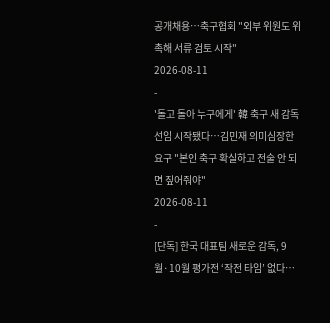공개채용…축구협회 "외부 위원도 위촉해 서류 검토 시작"
2026-08-11
-
'돌고 돌아 누구에게' 韓 축구 새 감독 선임 시작됐다…김민재 의미심장한 요구 "본인 축구 확실하고 전술 안 되면 짚어줘야"
2026-08-11
-
[단독] 한국 대표팀 새로운 감독, 9월·10월 평가전 ‘작전 타임’ 없다…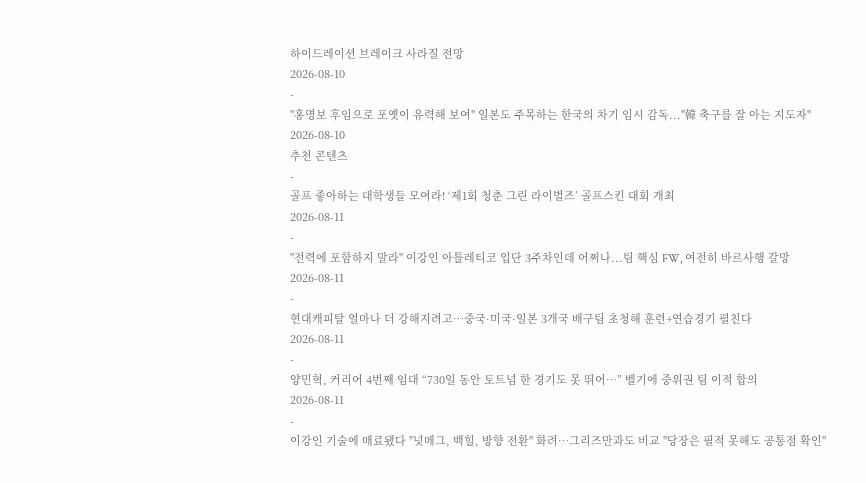하이드레이션 브레이크 사라질 전망
2026-08-10
-
"홍명보 후임으로 포옛이 유력해 보여" 일본도 주목하는 한국의 차기 임시 감독..."韓 축구를 잘 아는 지도자"
2026-08-10
추천 콘텐츠
-
골프 좋아하는 대학생들 모여라! ‘제1회 청춘 그린 라이벌즈’ 골프스킨 대회 개최
2026-08-11
-
"전력에 포함하지 말라" 이강인 아틀레티코 입단 3주차인데 어쩌나...팀 핵심 FW, 여전히 바르사행 갈망
2026-08-11
-
현대캐피탈 얼마나 더 강해지려고…중국·미국·일본 3개국 배구팀 초청해 훈련+연습경기 펼친다
2026-08-11
-
양민혁, 커리어 4번째 임대 “730일 동안 토트넘 한 경기도 못 뛰어…” 벨기에 중위권 팀 이적 합의
2026-08-11
-
이강인 기술에 매료됐다 "넛메그, 백힐, 방향 전환" 화려…그리즈만과도 비교 "당장은 필적 못해도 공통점 확인"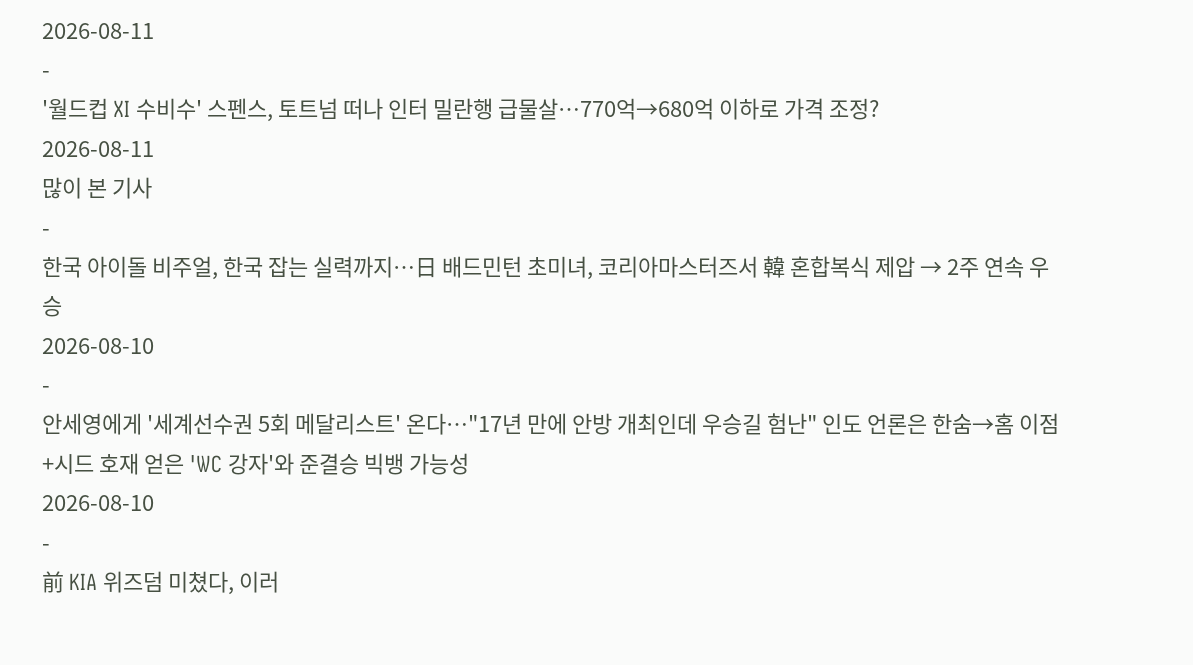2026-08-11
-
'월드컵 XI 수비수' 스펜스, 토트넘 떠나 인터 밀란행 급물살…770억→680억 이하로 가격 조정?
2026-08-11
많이 본 기사
-
한국 아이돌 비주얼, 한국 잡는 실력까지…日 배드민턴 초미녀, 코리아마스터즈서 韓 혼합복식 제압 → 2주 연속 우승
2026-08-10
-
안세영에게 '세계선수권 5회 메달리스트' 온다…"17년 만에 안방 개최인데 우승길 험난" 인도 언론은 한숨→홈 이점+시드 호재 얻은 'WC 강자'와 준결승 빅뱅 가능성
2026-08-10
-
前 KIA 위즈덤 미쳤다, 이러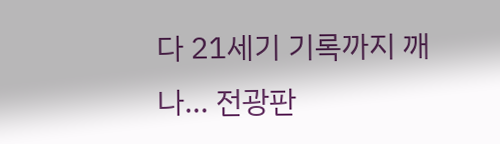다 21세기 기록까지 깨나… 전광판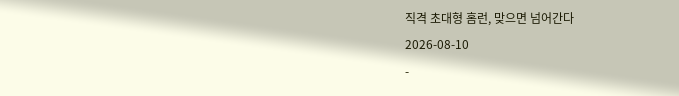직격 초대형 홈런, 맞으면 넘어간다
2026-08-10
-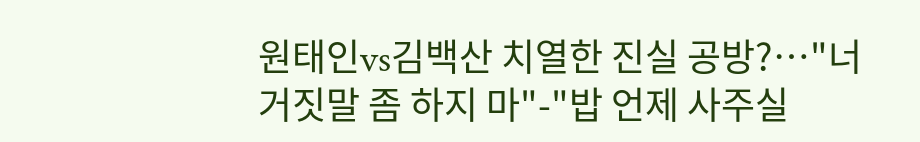원태인vs김백산 치열한 진실 공방?…"너 거짓말 좀 하지 마"-"밥 언제 사주실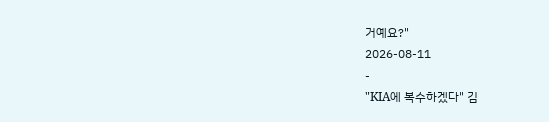거예요?"
2026-08-11
-
"KIA에 복수하겠다" 김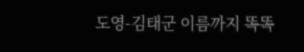도영-김태군 이름까지 똑똑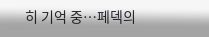히 기억 중…페덱의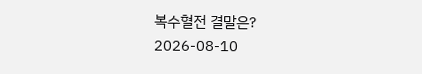복수혈전 결말은?
2026-08-10